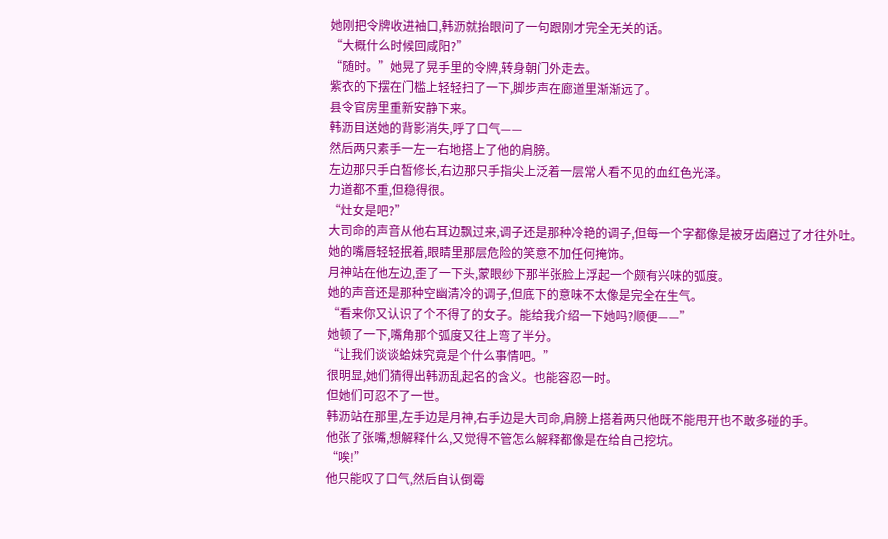她刚把令牌收进袖口,韩沥就抬眼问了一句跟刚才完全无关的话。
“大概什么时候回咸阳?”
“随时。”她晃了晃手里的令牌,转身朝门外走去。
紫衣的下摆在门槛上轻轻扫了一下,脚步声在廊道里渐渐远了。
县令官房里重新安静下来。
韩沥目送她的背影消失,呼了口气——
然后两只素手一左一右地搭上了他的肩膀。
左边那只手白皙修长,右边那只手指尖上泛着一层常人看不见的血红色光泽。
力道都不重,但稳得很。
“灶女是吧?”
大司命的声音从他右耳边飘过来,调子还是那种冷艳的调子,但每一个字都像是被牙齿磨过了才往外吐。
她的嘴唇轻轻抿着,眼睛里那层危险的笑意不加任何掩饰。
月神站在他左边,歪了一下头,蒙眼纱下那半张脸上浮起一个颇有兴味的弧度。
她的声音还是那种空幽清冷的调子,但底下的意味不太像是完全在生气。
“看来你又认识了个不得了的女子。能给我介绍一下她吗?顺便——”
她顿了一下,嘴角那个弧度又往上弯了半分。
“让我们谈谈蛤妹究竟是个什么事情吧。”
很明显,她们猜得出韩沥乱起名的含义。也能容忍一时。
但她们可忍不了一世。
韩沥站在那里,左手边是月神,右手边是大司命,肩膀上搭着两只他既不能甩开也不敢多碰的手。
他张了张嘴,想解释什么,又觉得不管怎么解释都像是在给自己挖坑。
“唉!”
他只能叹了口气,然后自认倒霉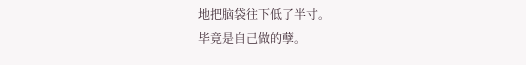地把脑袋往下低了半寸。
毕竟是自己做的孽。